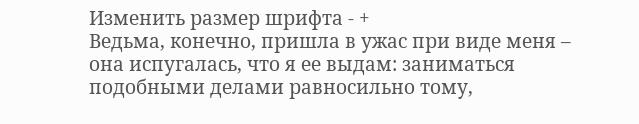Изменить размер шрифта - +
Ведьма, конечно, пришла в ужас при виде меня – она испугалась, что я ее выдам: заниматься подобными делами равносильно тому,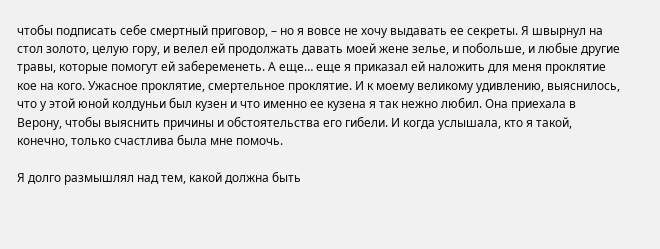чтобы подписать себе смертный приговор, – но я вовсе не хочу выдавать ее секреты. Я швырнул на стол золото, целую гору, и велел ей продолжать давать моей жене зелье, и побольше, и любые другие травы, которые помогут ей забеременеть. А еще… еще я приказал ей наложить для меня проклятие кое на кого. Ужасное проклятие, смертельное проклятие. И к моему великому удивлению, выяснилось, что у этой юной колдуньи был кузен и что именно ее кузена я так нежно любил. Она приехала в Верону, чтобы выяснить причины и обстоятельства его гибели. И когда услышала, кто я такой, конечно, только счастлива была мне помочь.

Я долго размышлял над тем, какой должна быть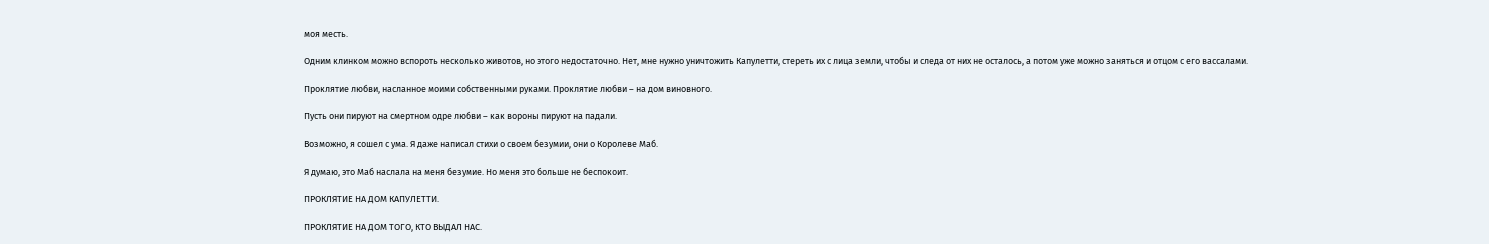моя месть.

Одним клинком можно вспороть несколько животов, но этого недостаточно. Нет, мне нужно уничтожить Капулетти, стереть их с лица земли, чтобы и следа от них не осталось, а потом уже можно заняться и отцом с его вассалами.

Проклятие любви, насланное моими собственными руками. Проклятие любви – на дом виновного.

Пусть они пируют на смертном одре любви – как вороны пируют на падали.

Возможно, я сошел с ума. Я даже написал стихи о своем безумии, они о Королеве Маб.

Я думаю, это Маб наслала на меня безумие. Но меня это больше не беспокоит.

ПРОКЛЯТИЕ НА ДОМ КАПУЛЕТТИ.

ПРОКЛЯТИЕ НА ДОМ ТОГО, КТО ВЫДАЛ НАС.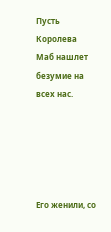Пусть Королева Маб нашлет безумие на всех нас.





Его женили, со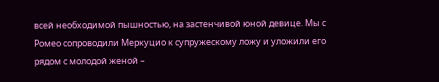всей необходимой пышностью, на застенчивой юной девице. Мы с Ромео сопроводили Меркуцио к супружескому ложу и уложили его рядом с молодой женой –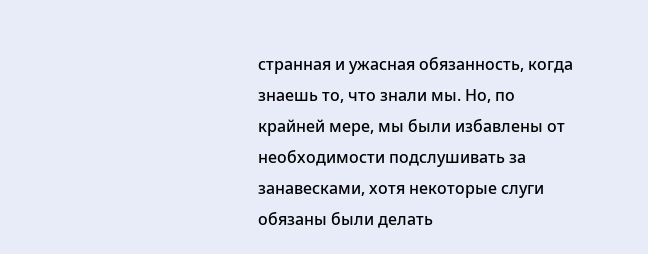странная и ужасная обязанность, когда знаешь то, что знали мы. Но, по крайней мере, мы были избавлены от необходимости подслушивать за занавесками, хотя некоторые слуги обязаны были делать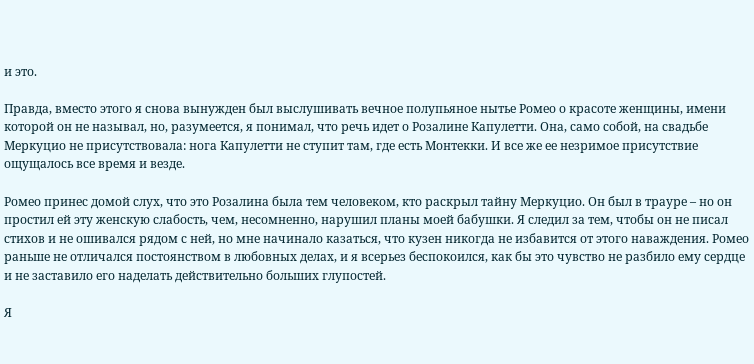и это.

Правда, вместо этого я снова вынужден был выслушивать вечное полупьяное нытье Ромео о красоте женщины, имени которой он не называл, но, разумеется, я понимал, что речь идет о Розалине Капулетти. Она, само собой, на свадьбе Меркуцио не присутствовала: нога Капулетти не ступит там, где есть Монтекки. И все же ее незримое присутствие ощущалось все время и везде.

Ромео принес домой слух, что это Розалина была тем человеком, кто раскрыл тайну Меркуцио. Он был в трауре – но он простил ей эту женскую слабость, чем, несомненно, нарушил планы моей бабушки. Я следил за тем, чтобы он не писал стихов и не ошивался рядом с ней, но мне начинало казаться, что кузен никогда не избавится от этого наваждения. Ромео раньше не отличался постоянством в любовных делах, и я всерьез беспокоился, как бы это чувство не разбило ему сердце и не заставило его наделать действительно больших глупостей.

Я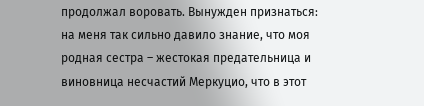продолжал воровать. Вынужден признаться: на меня так сильно давило знание, что моя родная сестра – жестокая предательница и виновница несчастий Меркуцио, что в этот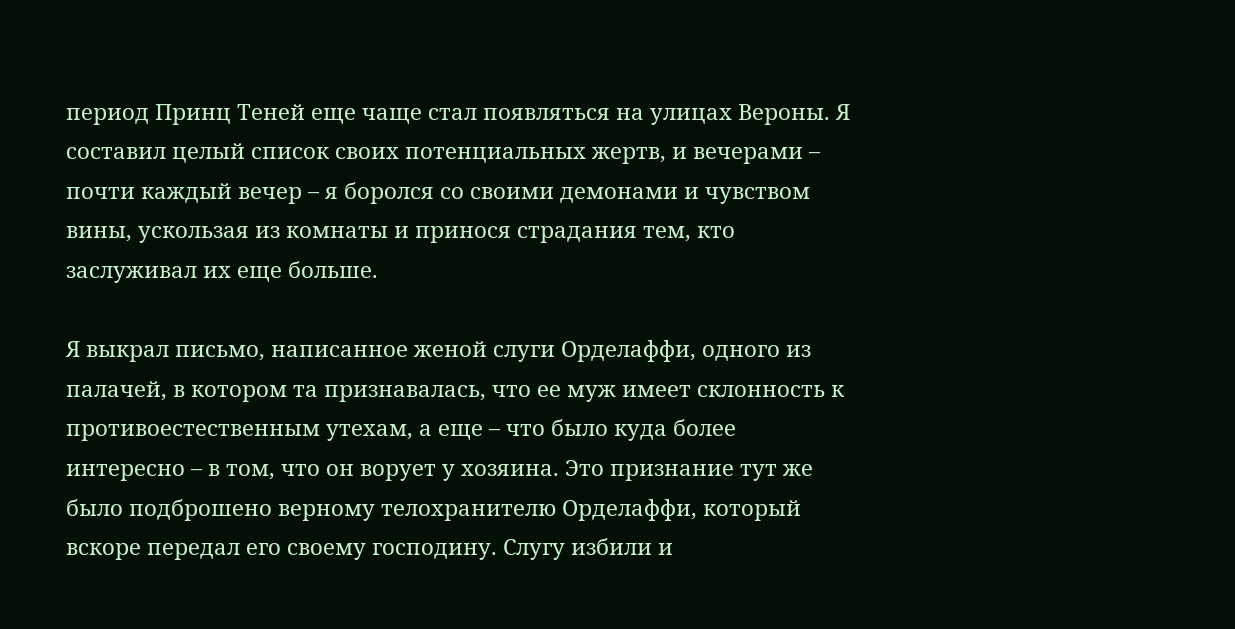период Принц Теней еще чаще стал появляться на улицах Вероны. Я составил целый список своих потенциальных жертв, и вечерами – почти каждый вечер – я боролся со своими демонами и чувством вины, ускользая из комнаты и принося страдания тем, кто заслуживал их еще больше.

Я выкрал письмо, написанное женой слуги Орделаффи, одного из палачей, в котором та признавалась, что ее муж имеет склонность к противоестественным утехам, а еще – что было куда более интересно – в том, что он ворует у хозяина. Это признание тут же было подброшено верному телохранителю Орделаффи, который вскоре передал его своему господину. Слугу избили и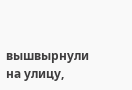вышвырнули на улицу,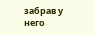забрав у него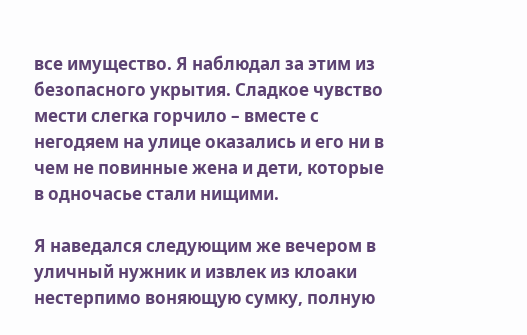все имущество. Я наблюдал за этим из безопасного укрытия. Сладкое чувство мести слегка горчило – вместе с негодяем на улице оказались и его ни в чем не повинные жена и дети, которые в одночасье стали нищими.

Я наведался следующим же вечером в уличный нужник и извлек из клоаки нестерпимо воняющую сумку, полную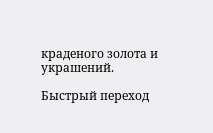краденого золота и украшений.

Быстрый переход